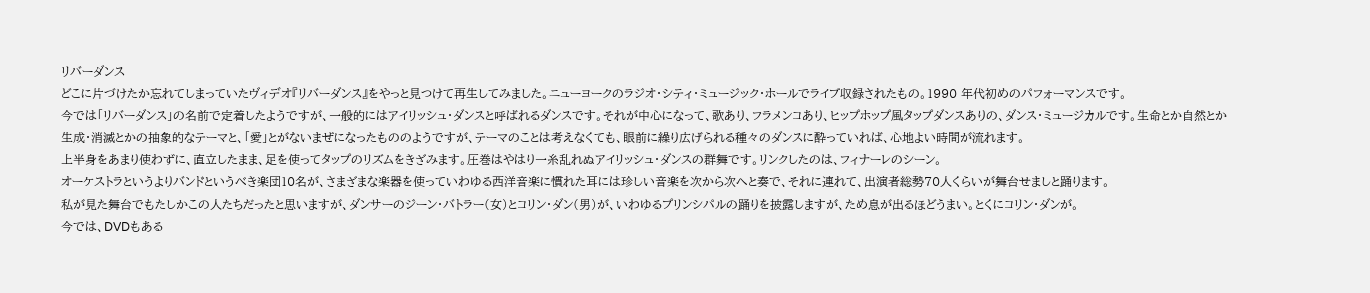リバーダンス
どこに片づけたか忘れてしまっていたヴィデオ『リバーダンス』をやっと見つけて再生してみました。ニューヨークのラジオ・シティ・ミュージック・ホールでライブ収録されたもの。1990 年代初めのパフォーマンスです。
今では「リバーダンス」の名前で定着したようですが、一般的にはアイリッシュ・ダンスと呼ばれるダンスです。それが中心になって、歌あり、フラメンコあり、ヒップホップ風タップダンスありの、ダンス・ミュージカルです。生命とか自然とか生成・消滅とかの抽象的なテーマと、「愛」とがないまぜになったもののようですが、テーマのことは考えなくても、眼前に繰り広げられる種々のダンスに酔っていれば、心地よい時間が流れます。
上半身をあまり使わずに、直立したまま、足を使ってタップのリズムをきざみます。圧巻はやはり一糸乱れぬアイリッシュ・ダンスの群舞です。リンクしたのは、フィナーレのシーン。
オーケストラというよりバンドというべき楽団10名が、さまざまな楽器を使っていわゆる西洋音楽に慣れた耳には珍しい音楽を次から次へと奏で、それに連れて、出演者総勢70人くらいが舞台せましと踊ります。
私が見た舞台でもたしかこの人たちだったと思いますが、ダンサーのジーン・バトラー(女)とコリン・ダン(男)が、いわゆるプリンシパルの踊りを披露しますが、ため息が出るほどうまい。とくにコリン・ダンが。
今では、DVDもある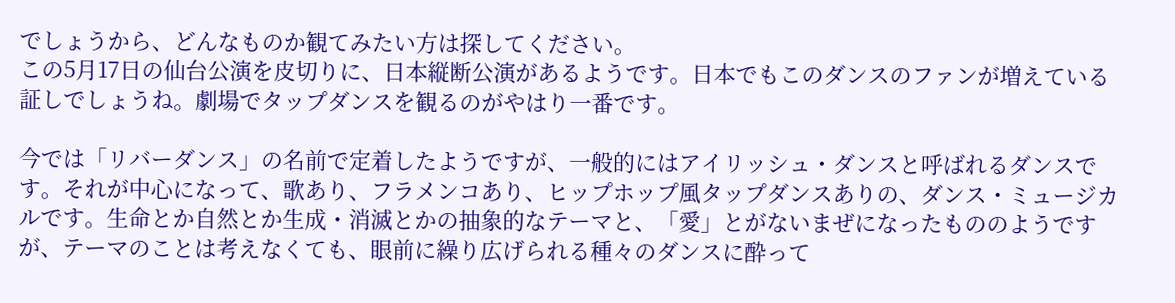でしょうから、どんなものか観てみたい方は探してください。
この5月17日の仙台公演を皮切りに、日本縦断公演があるようです。日本でもこのダンスのファンが増えている証しでしょうね。劇場でタップダンスを観るのがやはり一番です。

今では「リバーダンス」の名前で定着したようですが、一般的にはアイリッシュ・ダンスと呼ばれるダンスです。それが中心になって、歌あり、フラメンコあり、ヒップホップ風タップダンスありの、ダンス・ミュージカルです。生命とか自然とか生成・消滅とかの抽象的なテーマと、「愛」とがないまぜになったもののようですが、テーマのことは考えなくても、眼前に繰り広げられる種々のダンスに酔って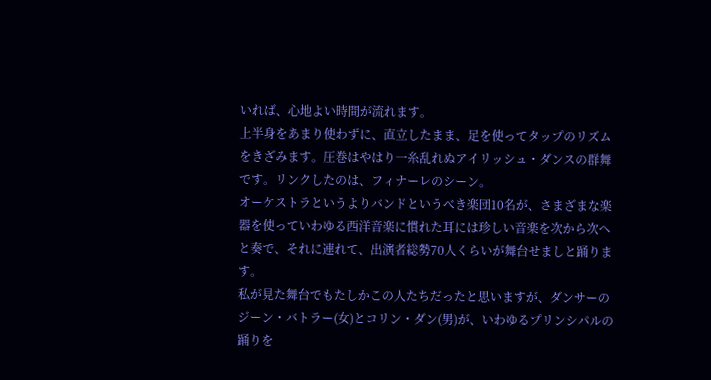いれば、心地よい時間が流れます。
上半身をあまり使わずに、直立したまま、足を使ってタップのリズムをきざみます。圧巻はやはり一糸乱れぬアイリッシュ・ダンスの群舞です。リンクしたのは、フィナーレのシーン。
オーケストラというよりバンドというべき楽団10名が、さまざまな楽器を使っていわゆる西洋音楽に慣れた耳には珍しい音楽を次から次へと奏で、それに連れて、出演者総勢70人くらいが舞台せましと踊ります。
私が見た舞台でもたしかこの人たちだったと思いますが、ダンサーのジーン・バトラー(女)とコリン・ダン(男)が、いわゆるプリンシパルの踊りを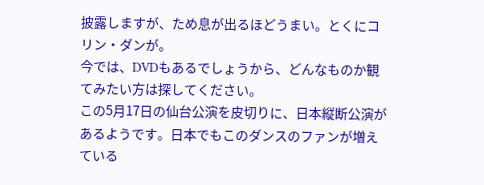披露しますが、ため息が出るほどうまい。とくにコリン・ダンが。
今では、DVDもあるでしょうから、どんなものか観てみたい方は探してください。
この5月17日の仙台公演を皮切りに、日本縦断公演があるようです。日本でもこのダンスのファンが増えている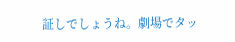証しでしょうね。劇場でタッ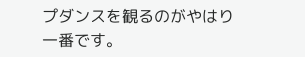プダンスを観るのがやはり一番です。